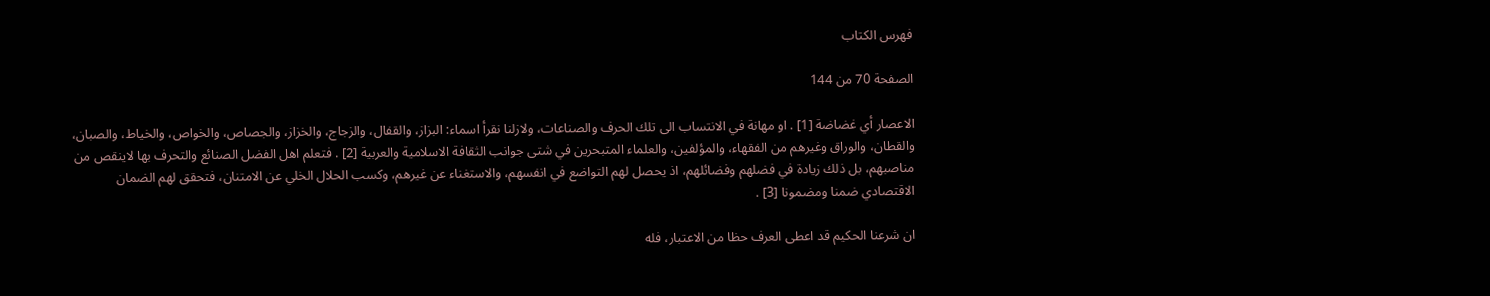فهرس الكتاب

الصفحة 70 من 144

الاعصار أي غضاضة [1] . او مهانة في الانتساب الى تلك الحرف والصناعات، ولازلنا نقرأ اسماء: البزاز، والقفال، والزجاج، والخزاز، والجصاص، والخواص، والخياط، والصبان، والقطان، والوراق وغيرهم من الفقهاء، والمؤلفين، والعلماء المتبحرين في شتى جوانب الثقافة الاسلامية والعربية [2] . فتعلم اهل الفضل الصنائع والتحرف بها لاينقص من مناصبهم، بل ذلك زيادة في فضلهم وفضائلهم، اذ يحصل لهم التواضع في انفسهم، والاستغناء عن غيرهم، وكسب الحلال الخلي عن الامتنان، فتحقق لهم الضمان الاقتصادي ضمنا ومضمونا [3] .

ان شرعنا الحكيم قد اعطى العرف حظا من الاعتبار، فله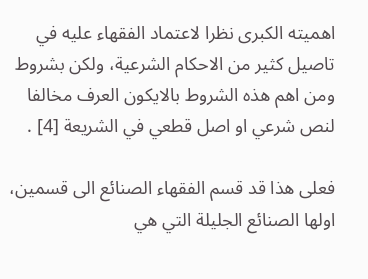اهميته الكبرى نظرا لاعتماد الفقهاء عليه في تاصيل كثير من الاحكام الشرعية، ولكن بشروط ومن اهم هذه الشروط بالايكون العرف مخالفا لنص شرعي او اصل قطعي في الشريعة [4] .

فعلى هذا قد قسم الفقهاء الصنائع الى قسمين، اولها الصنائع الجليلة التي هي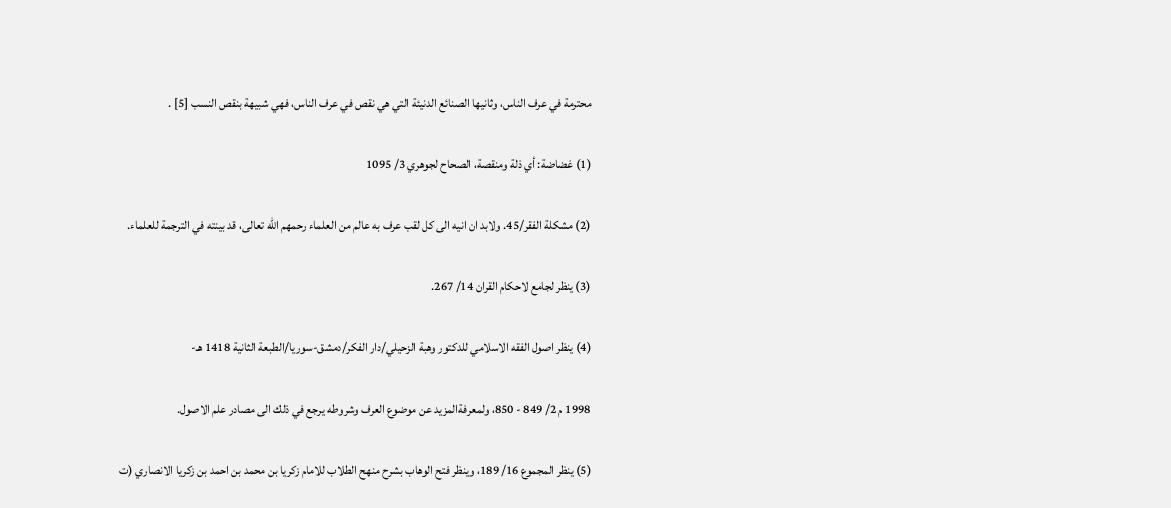محترمة في عرف الناس، وثانيها الصنائع الدنيئة التي هي نقص في عرف الناس، فهي شبيهة بنقص النسب [5] .

(1) غضاضة: أي ذلة ومنقصة، الصحاح لجوهري 3/ 1095

(2) مشكلة الفقر/45. ولابد ان انيه الى كل لقب عرف به عالم من العلماء رحمهم الله تعالى، قد بينته في الترجمة للعلماء.

(3) ينظر لجامع لاحكام القران 14/ 267.

(4) ينظر اصول الفقه الاسلامي للدكتور وهبة الزحيلي/دار الفكر/دمشق-سوريا/الطبعة الثانية 1418 هـ-

1998 م 2/ 849 - 850، ولمعرفةالمزيد عن موضوع العرف وشروطه يرجع في ذلك الى مصادر علم الاصول.

(5) ينظر المجموع 16/ 189، وينظر فتح الوهاب بشرح منهح الطلاب للامام زكريا بن محمد بن احمد بن زكريا الانصاري (ت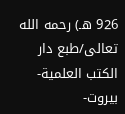926 هـ) رحمه الله تعالى/طبع دار الكتب العلمية-بيروت-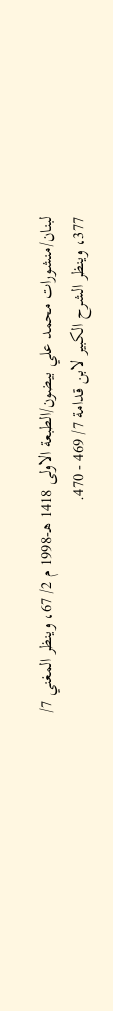لبنان/منشورات محمد علي بيضون/الطبعة الاولى 1418 هـ-1998 م 2/ 67، وينظر المغني 7/ 377، وينظر الشرح الكبير لابن قدامة 7/ 469 - 470.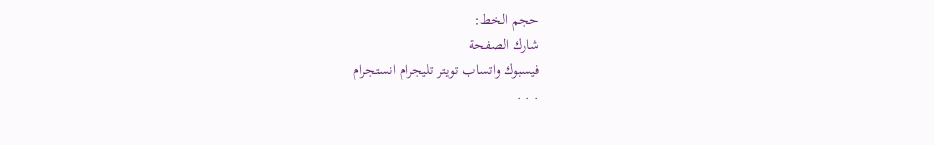حجم الخط:
شارك الصفحة
فيسبوك واتساب تويتر تليجرام انستجرام
. . .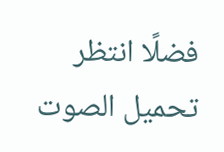فضلًا انتظر تحميل الصوت